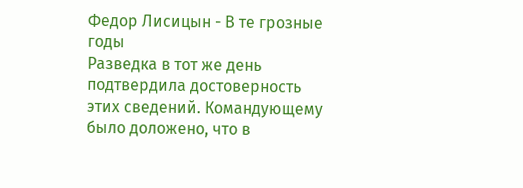Федор Лисицын - В те грозные годы
Разведка в тот же день подтвердила достоверность этих сведений. Командующему было доложено, что в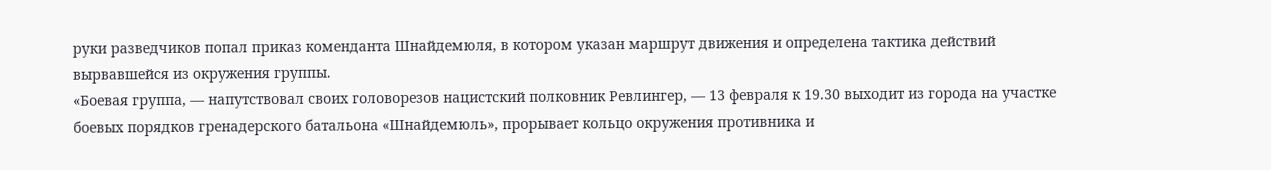руки разведчиков попал приказ коменданта Шнайдемюля, в котором указан маршрут движения и определена тактика действий вырвавшейся из окружения группы.
«Боевая группа, — напутствовал своих головорезов нацистский полковник Ревлингер, — 13 февраля к 19.30 выходит из города на участке боевых порядков гренадерского батальона «Шнайдемюль», прорывает кольцо окружения противника и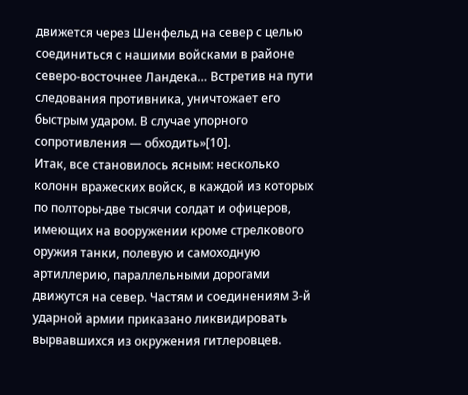движется через Шенфельд на север с целью соединиться с нашими войсками в районе северо-восточнее Ландека… Встретив на пути следования противника, уничтожает его быстрым ударом. В случае упорного сопротивления — обходить»[10].
Итак, все становилось ясным: несколько колонн вражеских войск, в каждой из которых по полторы-две тысячи солдат и офицеров, имеющих на вооружении кроме стрелкового оружия танки, полевую и самоходную артиллерию, параллельными дорогами движутся на север. Частям и соединениям 3-й ударной армии приказано ликвидировать вырвавшихся из окружения гитлеровцев.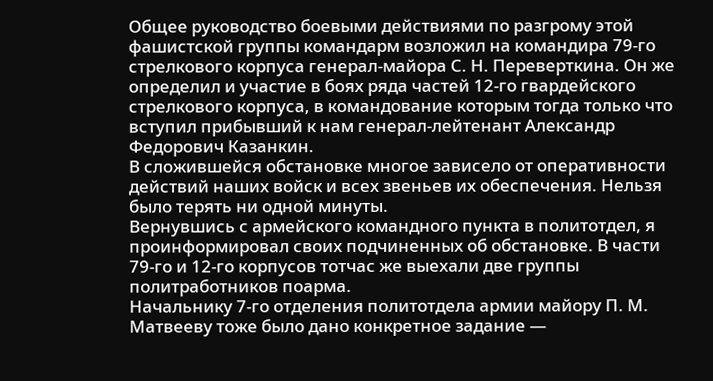Общее руководство боевыми действиями по разгрому этой фашистской группы командарм возложил на командира 79-го стрелкового корпуса генерал-майора С. Н. Переверткина. Он же определил и участие в боях ряда частей 12-го гвардейского стрелкового корпуса, в командование которым тогда только что вступил прибывший к нам генерал-лейтенант Александр Федорович Казанкин.
В сложившейся обстановке многое зависело от оперативности действий наших войск и всех звеньев их обеспечения. Нельзя было терять ни одной минуты.
Вернувшись с армейского командного пункта в политотдел, я проинформировал своих подчиненных об обстановке. В части 79-го и 12-го корпусов тотчас же выехали две группы политработников поарма.
Начальнику 7-го отделения политотдела армии майору П. М. Матвееву тоже было дано конкретное задание —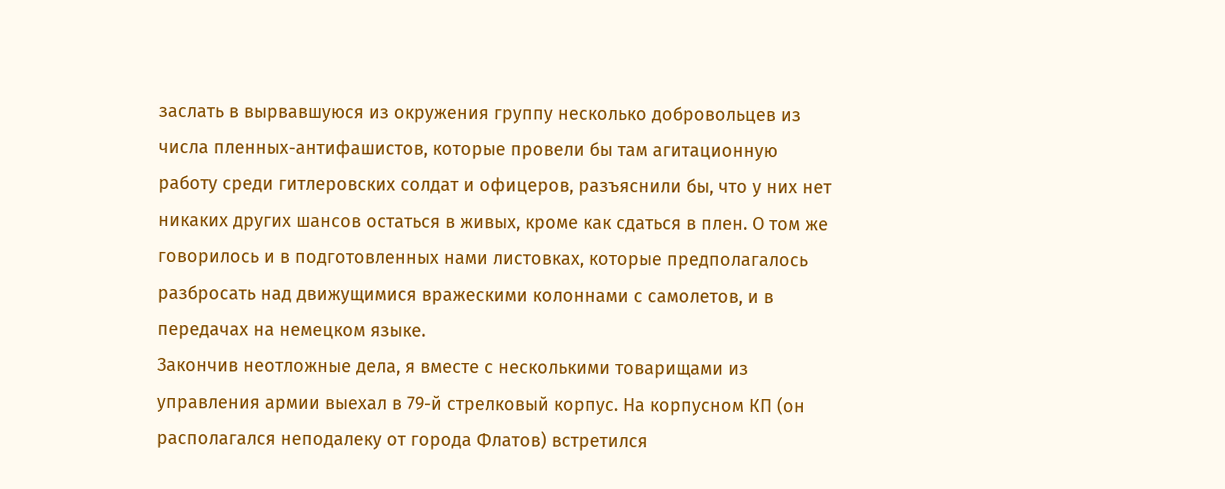заслать в вырвавшуюся из окружения группу несколько добровольцев из числа пленных-антифашистов, которые провели бы там агитационную работу среди гитлеровских солдат и офицеров, разъяснили бы, что у них нет никаких других шансов остаться в живых, кроме как сдаться в плен. О том же говорилось и в подготовленных нами листовках, которые предполагалось разбросать над движущимися вражескими колоннами с самолетов, и в передачах на немецком языке.
Закончив неотложные дела, я вместе с несколькими товарищами из управления армии выехал в 79-й стрелковый корпус. На корпусном КП (он располагался неподалеку от города Флатов) встретился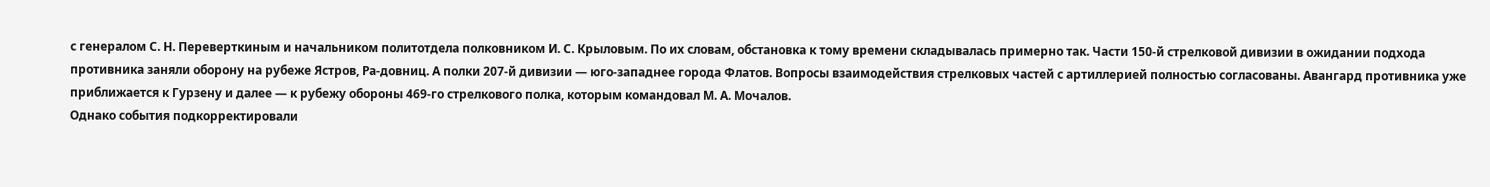с генералом С. Н. Переверткиным и начальником политотдела полковником И. С. Крыловым. По их словам, обстановка к тому времени складывалась примерно так. Части 150-й стрелковой дивизии в ожидании подхода противника заняли оборону на рубеже Ястров, Ра-довниц. А полки 207-й дивизии — юго-западнее города Флатов. Вопросы взаимодействия стрелковых частей с артиллерией полностью согласованы. Авангард противника уже приближается к Гурзену и далее — к рубежу обороны 469-го стрелкового полка, которым командовал М. А. Мочалов.
Однако события подкорректировали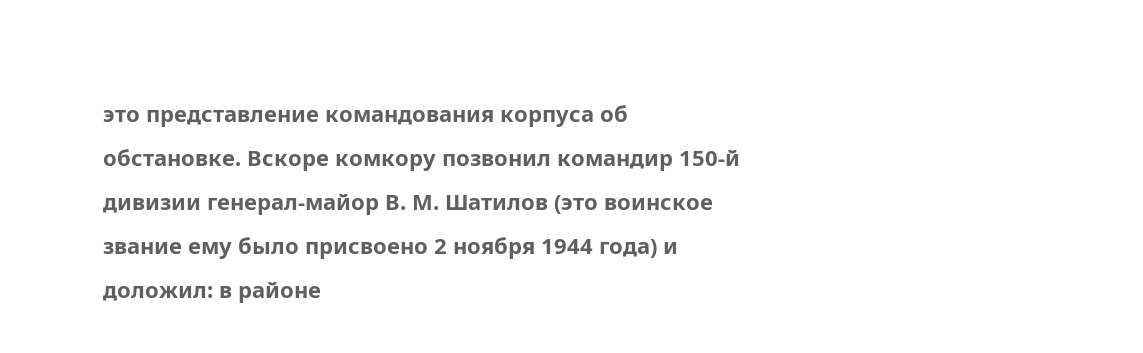это представление командования корпуса об обстановке. Вскоре комкору позвонил командир 150-й дивизии генерал-майор В. М. Шатилов (это воинское звание ему было присвоено 2 ноября 1944 года) и доложил: в районе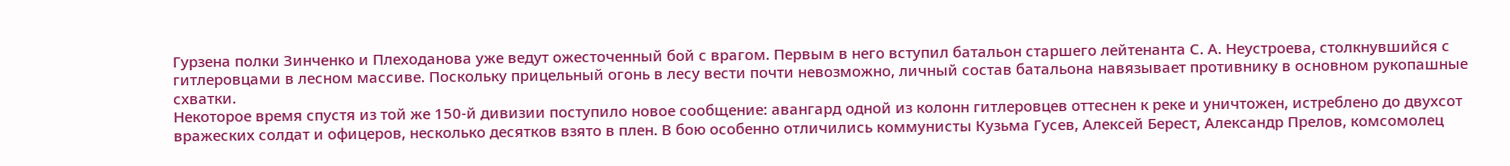Гурзена полки Зинченко и Плеходанова уже ведут ожесточенный бой с врагом. Первым в него вступил батальон старшего лейтенанта С. А. Неустроева, столкнувшийся с гитлеровцами в лесном массиве. Поскольку прицельный огонь в лесу вести почти невозможно, личный состав батальона навязывает противнику в основном рукопашные схватки.
Некоторое время спустя из той же 150-й дивизии поступило новое сообщение: авангард одной из колонн гитлеровцев оттеснен к реке и уничтожен, истреблено до двухсот вражеских солдат и офицеров, несколько десятков взято в плен. В бою особенно отличились коммунисты Кузьма Гусев, Алексей Берест, Александр Прелов, комсомолец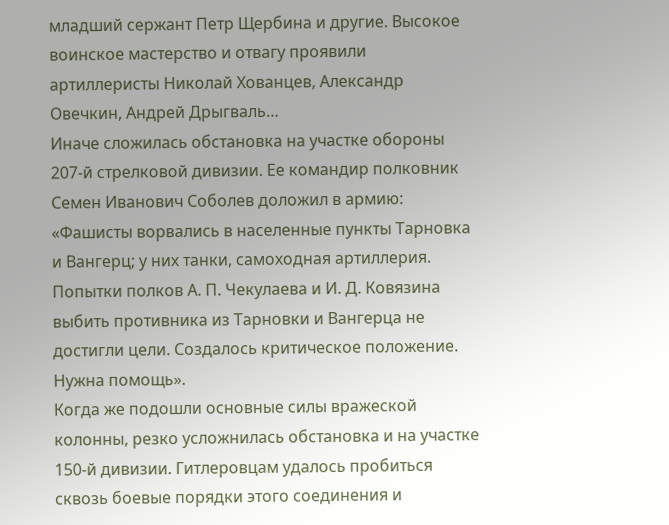младший сержант Петр Щербина и другие. Высокое воинское мастерство и отвагу проявили артиллеристы Николай Хованцев, Александр Овечкин, Андрей Дрыгваль…
Иначе сложилась обстановка на участке обороны 207-й стрелковой дивизии. Ее командир полковник Семен Иванович Соболев доложил в армию: «Фашисты ворвались в населенные пункты Тарновка и Вангерц; у них танки, самоходная артиллерия. Попытки полков А. П. Чекулаева и И. Д. Ковязина выбить противника из Тарновки и Вангерца не достигли цели. Создалось критическое положение. Нужна помощь».
Когда же подошли основные силы вражеской колонны, резко усложнилась обстановка и на участке 150-й дивизии. Гитлеровцам удалось пробиться сквозь боевые порядки этого соединения и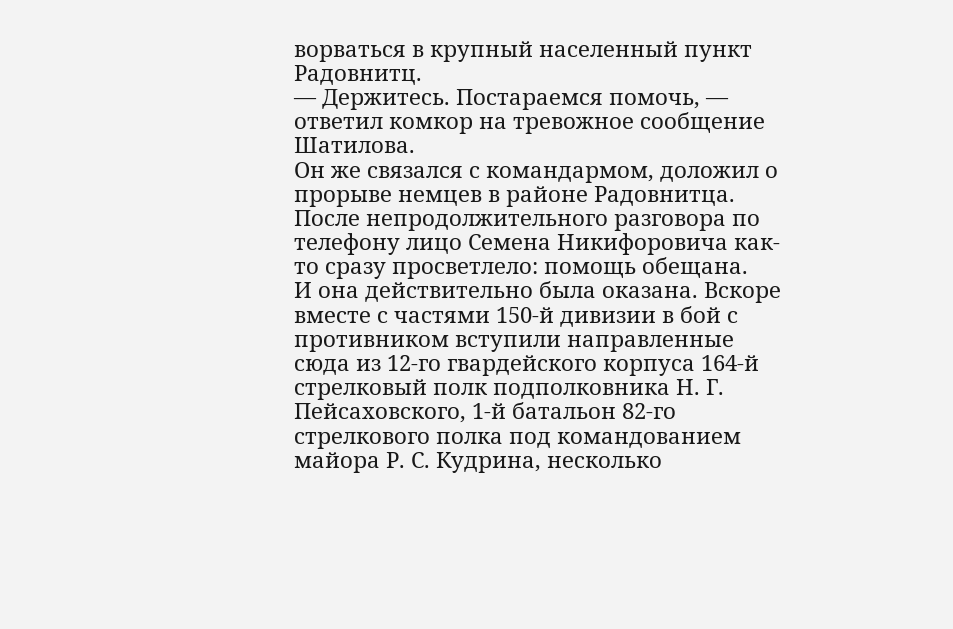ворваться в крупный населенный пункт Радовнитц.
— Держитесь. Постараемся помочь, — ответил комкор на тревожное сообщение Шатилова.
Он же связался с командармом, доложил о прорыве немцев в районе Радовнитца. После непродолжительного разговора по телефону лицо Семена Никифоровича как-то сразу просветлело: помощь обещана.
И она действительно была оказана. Вскоре вместе с частями 150-й дивизии в бой с противником вступили направленные сюда из 12-го гвардейского корпуса 164-й стрелковый полк подполковника Н. Г. Пейсаховского, 1-й батальон 82-го стрелкового полка под командованием майора Р. С. Кудрина, несколько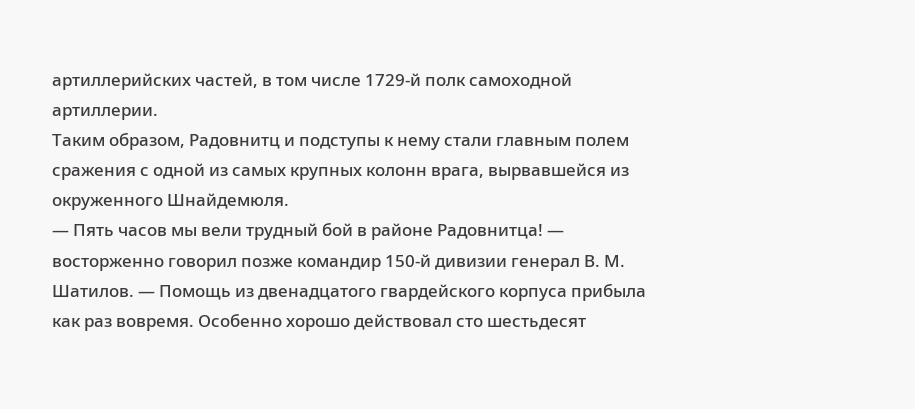артиллерийских частей, в том числе 1729-й полк самоходной артиллерии.
Таким образом, Радовнитц и подступы к нему стали главным полем сражения с одной из самых крупных колонн врага, вырвавшейся из окруженного Шнайдемюля.
— Пять часов мы вели трудный бой в районе Радовнитца! — восторженно говорил позже командир 150-й дивизии генерал В. М. Шатилов. — Помощь из двенадцатого гвардейского корпуса прибыла как раз вовремя. Особенно хорошо действовал сто шестьдесят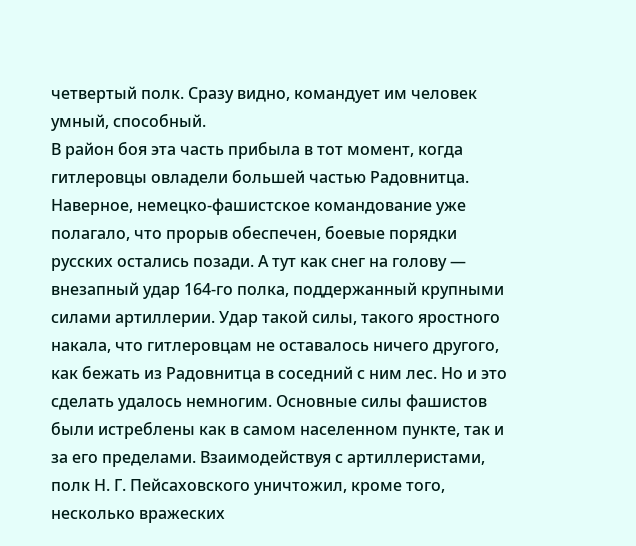четвертый полк. Сразу видно, командует им человек умный, способный.
В район боя эта часть прибыла в тот момент, когда гитлеровцы овладели большей частью Радовнитца. Наверное, немецко-фашистское командование уже полагало, что прорыв обеспечен, боевые порядки русских остались позади. А тут как снег на голову — внезапный удар 164-го полка, поддержанный крупными силами артиллерии. Удар такой силы, такого яростного накала, что гитлеровцам не оставалось ничего другого, как бежать из Радовнитца в соседний с ним лес. Но и это сделать удалось немногим. Основные силы фашистов были истреблены как в самом населенном пункте, так и за его пределами. Взаимодействуя с артиллеристами, полк Н. Г. Пейсаховского уничтожил, кроме того, несколько вражеских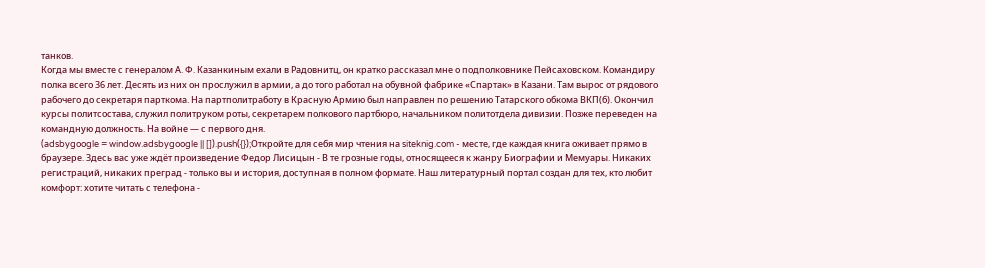танков.
Когда мы вместе с генералом А. Ф. Казанкиным ехали в Радовнитц, он кратко рассказал мне о подполковнике Пейсаховском. Командиру полка всего 36 лет. Десять из них он прослужил в армии, а до того работал на обувной фабрике «Спартак» в Казани. Там вырос от рядового рабочего до секретаря парткома. На партполитработу в Красную Армию был направлен по решению Татарского обкома ВКП(б). Окончил курсы политсостава, служил политруком роты, секретарем полкового партбюро, начальником политотдела дивизии. Позже переведен на командную должность. На войне — с первого дня.
(adsbygoogle = window.adsbygoogle || []).push({});Откройте для себя мир чтения на siteknig.com - месте, где каждая книга оживает прямо в браузере. Здесь вас уже ждёт произведение Федор Лисицын - В те грозные годы, относящееся к жанру Биографии и Мемуары. Никаких регистраций, никаких преград - только вы и история, доступная в полном формате. Наш литературный портал создан для тех, кто любит комфорт: хотите читать с телефона -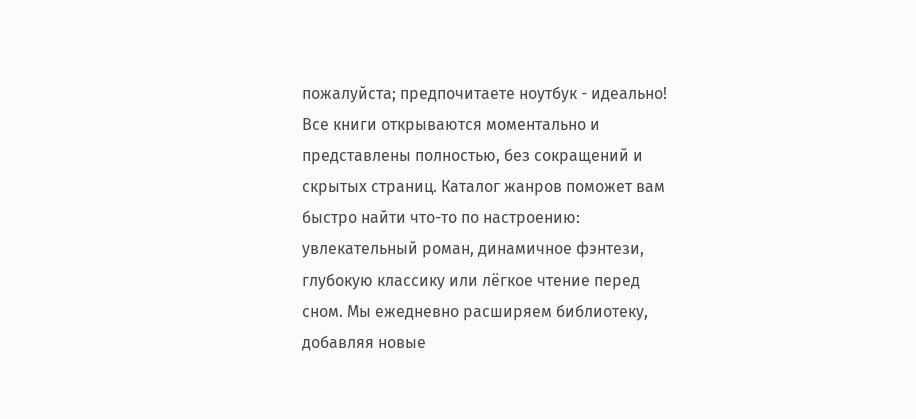пожалуйста; предпочитаете ноутбук - идеально! Все книги открываются моментально и представлены полностью, без сокращений и скрытых страниц. Каталог жанров поможет вам быстро найти что-то по настроению: увлекательный роман, динамичное фэнтези, глубокую классику или лёгкое чтение перед сном. Мы ежедневно расширяем библиотеку, добавляя новые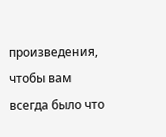произведения, чтобы вам всегда было что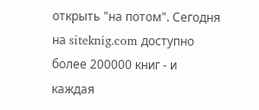открыть "на потом". Сегодня на siteknig.com доступно более 200000 книг - и каждая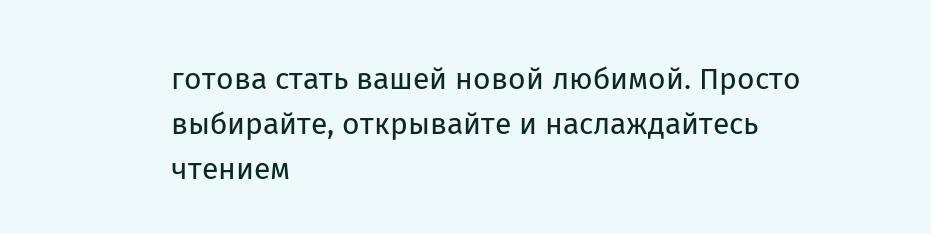готова стать вашей новой любимой. Просто выбирайте, открывайте и наслаждайтесь чтением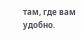там, где вам удобно.